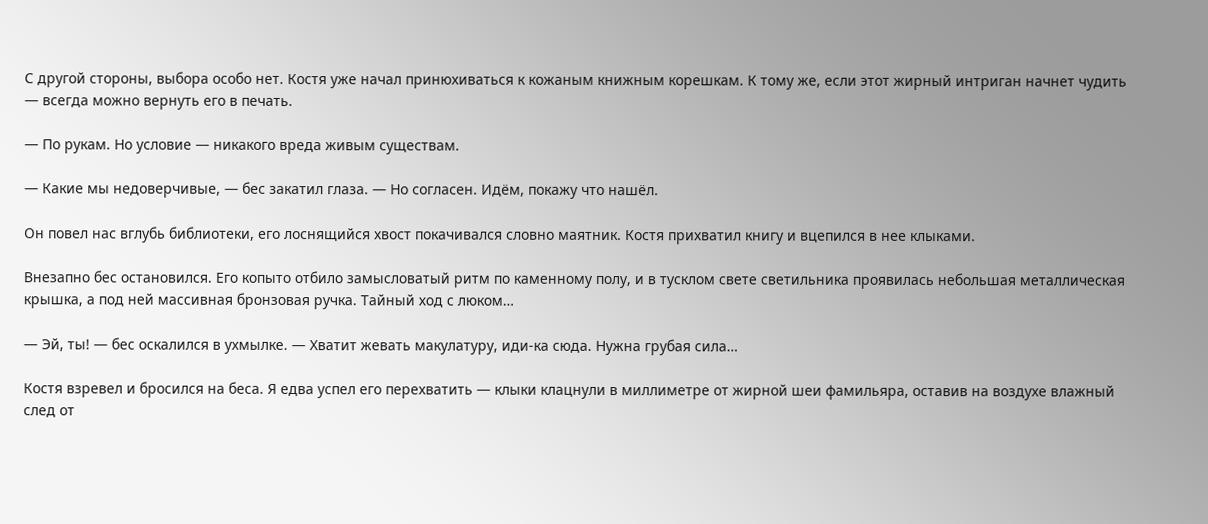С другой стороны, выбора особо нет. Костя уже начал принюхиваться к кожаным книжным корешкам. К тому же, если этот жирный интриган начнет чудить — всегда можно вернуть его в печать.

— По рукам. Но условие — никакого вреда живым существам.

— Какие мы недоверчивые, — бес закатил глаза. — Но согласен. Идём, покажу что нашёл.

Он повел нас вглубь библиотеки, его лоснящийся хвост покачивался словно маятник. Костя прихватил книгу и вцепился в нее клыками.

Внезапно бес остановился. Его копыто отбило замысловатый ритм по каменному полу, и в тусклом свете светильника проявилась небольшая металлическая крышка, а под ней массивная бронзовая ручка. Тайный ход с люком…

— Эй, ты! — бес оскалился в ухмылке. — Хватит жевать макулатуру, иди-ка сюда. Нужна грубая сила…

Костя взревел и бросился на беса. Я едва успел его перехватить — клыки клацнули в миллиметре от жирной шеи фамильяра, оставив на воздухе влажный след от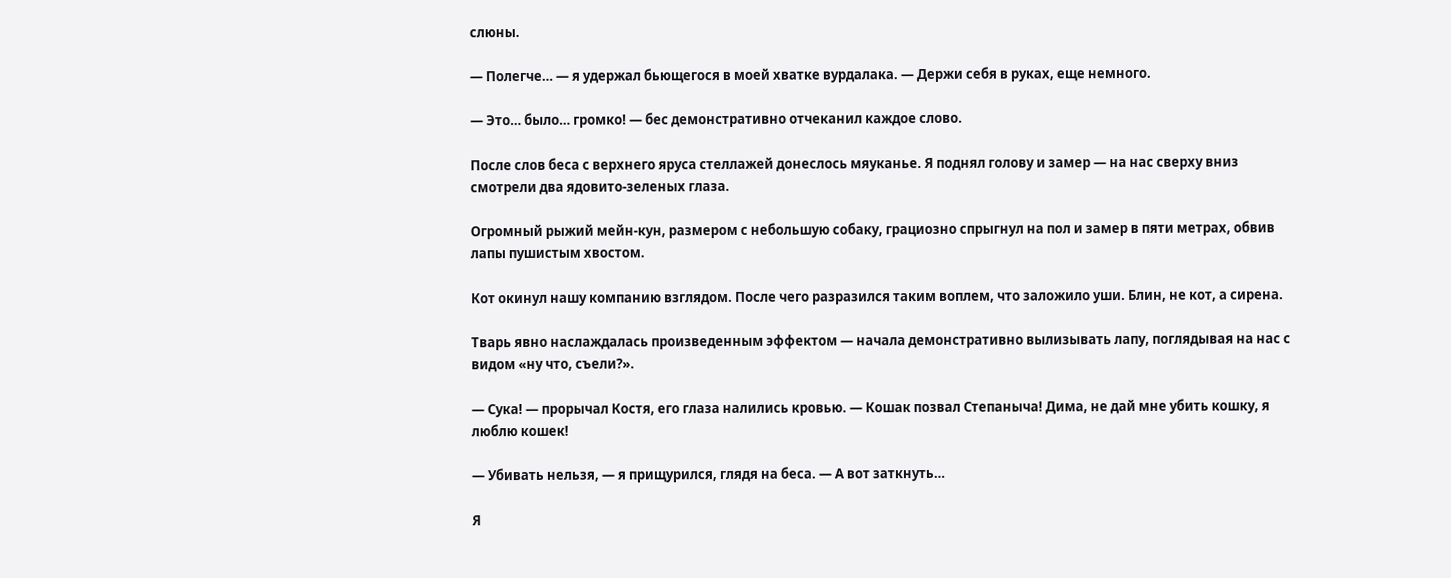слюны.

— Полегче… — я удержал бьющегося в моей хватке вурдалака. — Держи себя в руках, еще немного.

— Это… было… громко! — бес демонстративно отчеканил каждое слово.

После слов беса с верхнего яруса стеллажей донеслось мяуканье. Я поднял голову и замер — на нас сверху вниз смотрели два ядовито-зеленых глаза.

Огромный рыжий мейн-кун, размером с небольшую собаку, грациозно спрыгнул на пол и замер в пяти метрах, обвив лапы пушистым хвостом.

Кот окинул нашу компанию взглядом. После чего разразился таким воплем, что заложило уши. Блин, не кот, а сирена.

Тварь явно наслаждалась произведенным эффектом — начала демонстративно вылизывать лапу, поглядывая на нас с видом «ну что, съели?».

— Сука! — прорычал Костя, его глаза налились кровью. — Кошак позвал Степаныча! Дима, не дай мне убить кошку, я люблю кошек!

— Убивать нельзя, — я прищурился, глядя на беса. — А вот заткнуть…

Я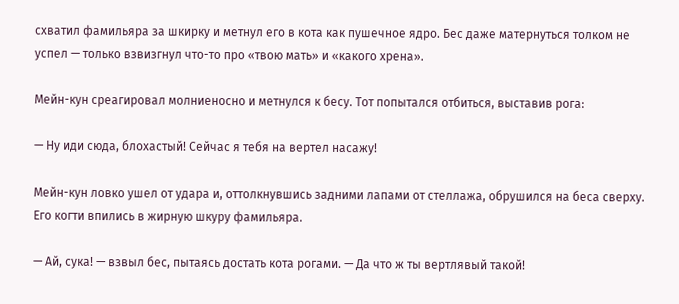схватил фамильяра за шкирку и метнул его в кота как пушечное ядро. Бес даже матернуться толком не успел — только взвизгнул что-то про «твою мать» и «какого хрена».

Мейн-кун среагировал молниеносно и метнулся к бесу. Тот попытался отбиться, выставив рога:

— Ну иди сюда, блохастый! Сейчас я тебя на вертел насажу!

Мейн-кун ловко ушел от удара и, оттолкнувшись задними лапами от стеллажа, обрушился на беса сверху. Его когти впились в жирную шкуру фамильяра.

— Ай, сука! — взвыл бес, пытаясь достать кота рогами. — Да что ж ты вертлявый такой!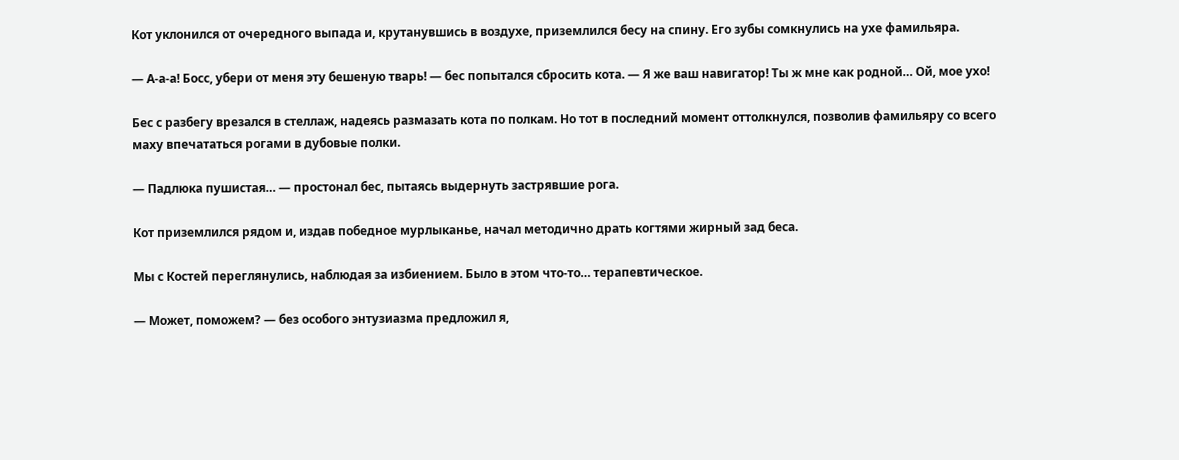Кот уклонился от очередного выпада и, крутанувшись в воздухе, приземлился бесу на спину. Его зубы сомкнулись на ухе фамильяра.

— А-а-а! Босс, убери от меня эту бешеную тварь! — бес попытался сбросить кота. — Я же ваш навигатор! Ты ж мне как родной… Ой, мое ухо!

Бес с разбегу врезался в стеллаж, надеясь размазать кота по полкам. Но тот в последний момент оттолкнулся, позволив фамильяру со всего маху впечататься рогами в дубовые полки.

— Падлюка пушистая… — простонал бес, пытаясь выдернуть застрявшие рога.

Кот приземлился рядом и, издав победное мурлыканье, начал методично драть когтями жирный зад беса.

Мы с Костей переглянулись, наблюдая за избиением. Было в этом что-то… терапевтическое.

— Может, поможем? — без особого энтузиазма предложил я,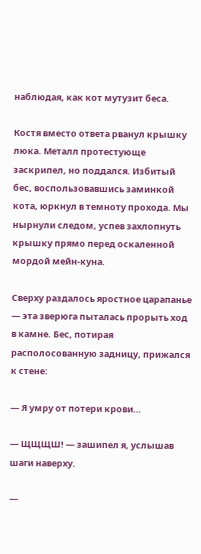наблюдая, как кот мутузит беса.

Костя вместо ответа рванул крышку люка. Металл протестующе заскрипел, но поддался. Избитый бес, воспользовавшись заминкой кота, юркнул в темноту прохода. Мы нырнули следом, успев захлопнуть крышку прямо перед оскаленной мордой мейн-куна.

Сверху раздалось яростное царапанье — эта зверюга пыталась прорыть ход в камне. Бес, потирая располосованную задницу, прижался к стене:

— Я умру от потери крови…

— ЩЩЩШ! — зашипел я, услышав шаги наверху.

—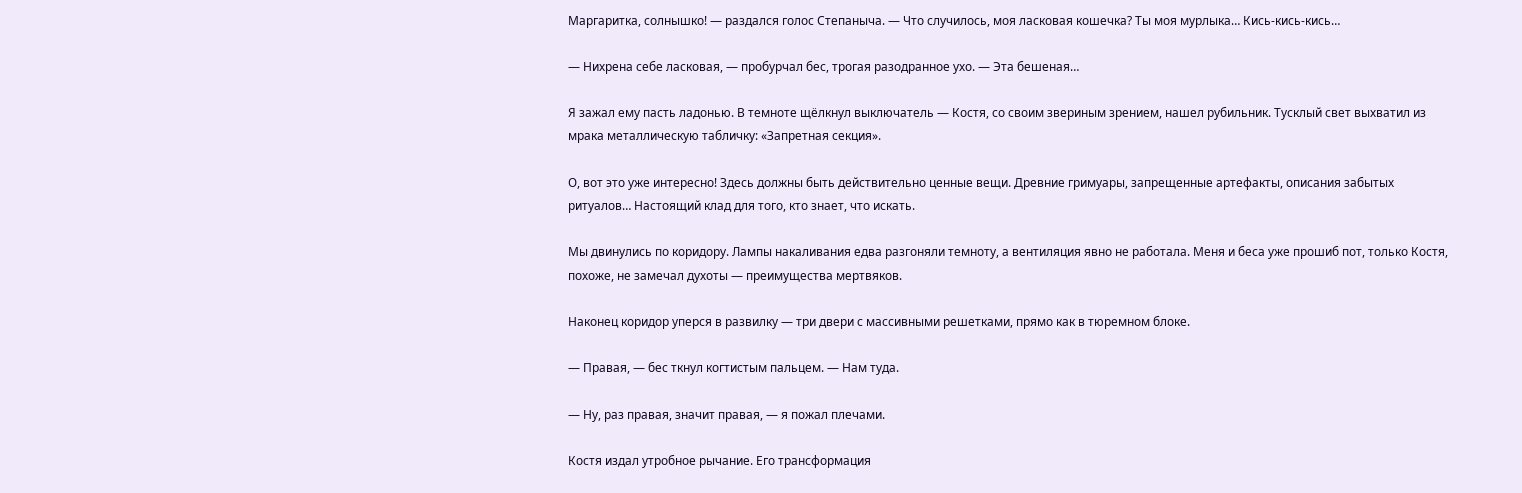Маргаритка, солнышко! — раздался голос Степаныча. — Что случилось, моя ласковая кошечка? Ты моя мурлыка… Кись-кись-кись…

— Нихрена себе ласковая, — пробурчал бес, трогая разодранное ухо. — Эта бешеная…

Я зажал ему пасть ладонью. В темноте щёлкнул выключатель — Костя, со своим звериным зрением, нашел рубильник. Тусклый свет выхватил из мрака металлическую табличку: «Запретная секция».

О, вот это уже интересно! Здесь должны быть действительно ценные вещи. Древние гримуары, запрещенные артефакты, описания забытых ритуалов… Настоящий клад для того, кто знает, что искать.

Мы двинулись по коридору. Лампы накаливания едва разгоняли темноту, а вентиляция явно не работала. Меня и беса уже прошиб пот, только Костя, похоже, не замечал духоты — преимущества мертвяков.

Наконец коридор уперся в развилку — три двери с массивными решетками, прямо как в тюремном блоке.

— Правая, — бес ткнул когтистым пальцем. — Нам туда.

— Ну, раз правая, значит правая, — я пожал плечами.

Костя издал утробное рычание. Его трансформация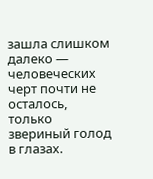зашла слишком далеко — человеческих черт почти не осталось, только звериный голод в глазах.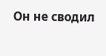Он не сводил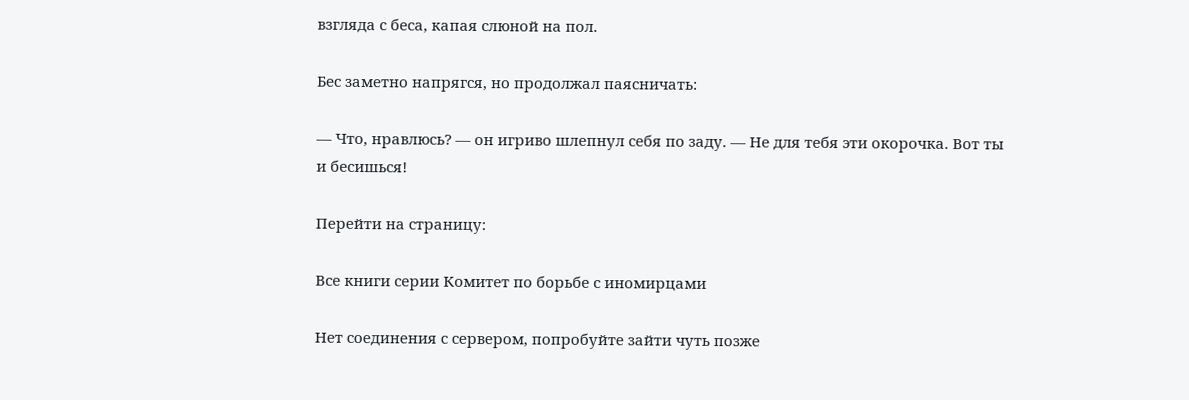взгляда с беса, капая слюной на пол.

Бес заметно напрягся, но продолжал паясничать:

— Что, нравлюсь? — он игриво шлепнул себя по заду. — Не для тебя эти окорочка. Вот ты и бесишься!

Перейти на страницу:

Все книги серии Комитет по борьбе с иномирцами

Нет соединения с сервером, попробуйте зайти чуть позже